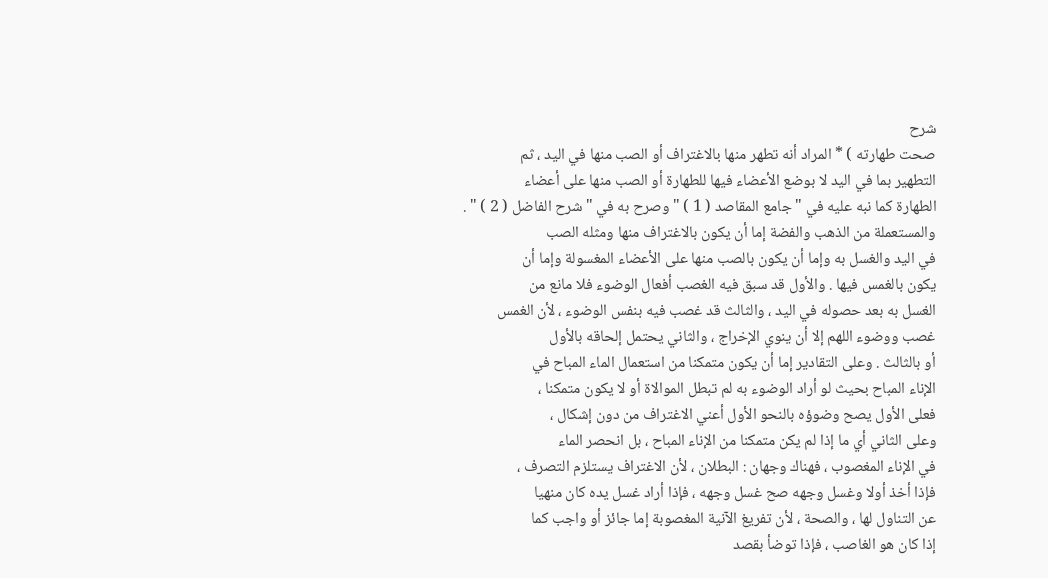شرح
صحت طهارته ) * المراد أنه تطهر منها بالاغتراف أو الصب منها في اليد ، ثم
التطهير بما في اليد لا بوضع الأعضاء فيها للطهارة أو الصب منها على أعضاء
الطهارة كما نبه عليه في " جامع المقاصد ( 1 ) " وصرح به في " شرح الفاضل ( 2 ) " .
والمستعملة من الذهب والفضة إما أن يكون بالاغتراف منها ومثله الصب
في اليد والغسل به وإما أن يكون بالصب منها على الأعضاء المغسولة وإما أن
يكون بالغمس فيها . والأول قد سبق فيه الغصب أفعال الوضوء فلا مانع من
الغسل به بعد حصوله في اليد ، والثالث قد غصب فيه بنفس الوضوء ، لأن الغمس
غصب ووضوء اللهم إلا أن ينوي الإخراج ، والثاني يحتمل إلحاقه بالأول
أو بالثالث . وعلى التقادير إما أن يكون متمكنا من استعمال الماء المباح في
الإناء المباح بحيث لو أراد الوضوء به لم تبطل الموالاة أو لا يكون متمكنا ،
فعلى الأول يصح وضوؤه بالنحو الأول أعني الاغتراف من دون إشكال ،
وعلى الثاني أي ما إذا لم يكن متمكنا من الإناء المباح ، بل انحصر الماء
في الإناء المغصوب ، فهناك وجهان : البطلان ، لأن الاغتراف يستلزم التصرف ،
فإذا أخذ أولا وغسل وجهه صح غسل وجهه ، فإذا أراد غسل يده كان منهيا
عن التناول لها ، والصحة ، لأن تفريغ الآنية المغصوبة إما جائز أو واجب كما
إذا كان هو الغاصب ، فإذا توضأ بقصد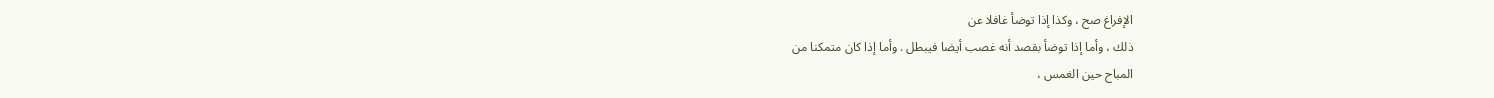الإفراغ صح ، وكذا إذا توضأ غافلا عن
ذلك ، وأما إذا توضأ بقصد أنه غصب أيضا فيبطل . وأما إذا كان متمكنا من
المباح حين الغمس ،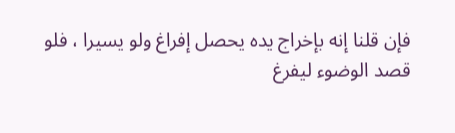فإن قلنا إنه بإخراج يده يحصل إفراغ ولو يسيرا ، فلو
قصد الوضوء ليفرغ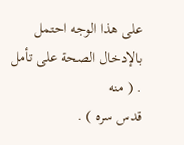على هذا الوجه احتمل بالإدخال الصحة على تأمل . ( منه
قدس سره ) .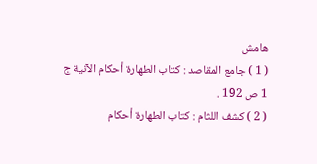هامش
( 1 ) جامع المقاصد : كتاب الطهارة أحكام الآنية ج 1 ص 192 .
( 2 ) كشف اللثام : كتاب الطهارة أحكام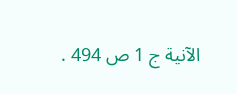الآنية ج 1 ص 494 .